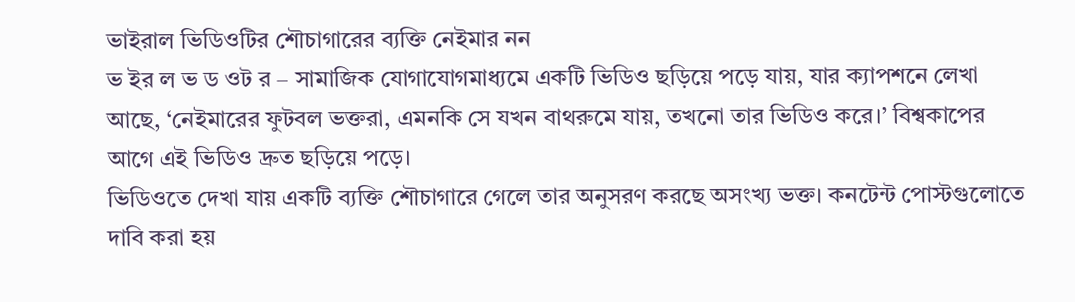ভাইরাল ভিডিওটির শৌচাগারের ব্যক্তি নেইমার নন
ভ ইর ল ভ ড ওট র – সামাজিক যোগাযোগমাধ্যমে একটি ভিডিও ছড়িয়ে পড়ে যায়, যার ক্যাপশনে লেখা আছে, ‘নেইমারের ফুটবল ভক্তরা, এমনকি সে যখন বাথরুমে যায়, তখনো তার ভিডিও করে।’ বিশ্বকাপের আগে এই ভিডিও দ্রুত ছড়িয়ে পড়ে।
ভিডিওতে দেখা যায় একটি ব্যক্তি শৌচাগারে গেলে তার অনুসরণ করছে অসংখ্য ভক্ত। কনটেন্ট পোস্টগুলোতে দাবি করা হয়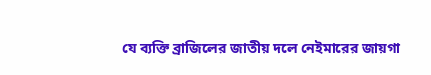যে ব্যক্তি ব্রাজিলের জাতীয় দলে নেইমারের জায়গা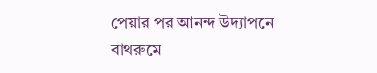পেয়ার পর আনন্দ উদ্যাপনে বাথরুমে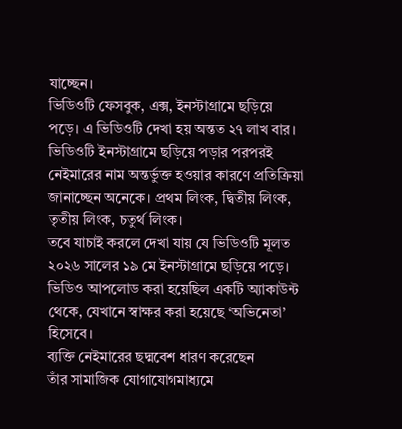যাচ্ছেন।
ভিডিওটি ফেসবুক, এক্স, ইনস্টাগ্রামে ছড়িয়ে পড়ে। এ ভিডিওটি দেখা হয় অন্তত ২৭ লাখ বার।
ভিডিওটি ইনস্টাগ্রামে ছড়িয়ে পড়ার পরপরই নেইমারের নাম অন্তর্ভুক্ত হওয়ার কারণে প্রতিক্রিয়া জানাচ্ছেন অনেকে। প্রথম লিংক, দ্বিতীয় লিংক, তৃতীয় লিংক, চতুর্থ লিংক।
তবে যাচাই করলে দেখা যায় যে ভিডিওটি মূলত ২০২৬ সালের ১৯ মে ইনস্টাগ্রামে ছড়িয়ে পড়ে। ভিডিও আপলোড করা হয়েছিল একটি অ্যাকাউন্ট থেকে, যেখানে স্বাক্ষর করা হয়েছে ‘অভিনেতা’ হিসেবে।
ব্যক্তি নেইমারের ছদ্মবেশ ধারণ করেছেন
তাঁর সামাজিক যোগাযোগমাধ্যমে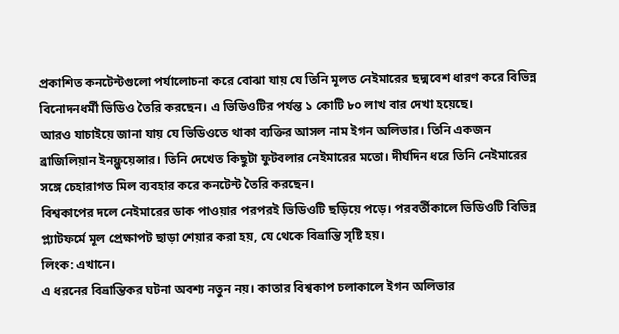প্রকাশিত কনটেন্টগুলো পর্যালোচনা করে বোঝা যায় যে তিনি মূলত নেইমারের ছদ্মবেশ ধারণ করে বিভিন্ন বিনোদনধর্মী ভিডিও তৈরি করছেন। এ ভিডিওটির পর্যন্ত ১ কোটি ৮০ লাখ বার দেখা হয়েছে।
আরও যাচাইয়ে জানা যায় যে ভিডিওতে থাকা ব্যক্তির আসল নাম ইগন অলিভার। তিনি একজন ব্রাজিলিয়ান ইনফ্লুয়েন্সার। তিনি দেখেত কিছুটা ফুটবলার নেইমারের মতো। দীর্ঘদিন ধরে তিনি নেইমারের সঙ্গে চেহারাগত মিল ব্যবহার করে কনটেন্ট তৈরি করছেন।
বিশ্বকাপের দলে নেইমারের ডাক পাওয়ার পরপরই ভিডিওটি ছড়িয়ে পড়ে। পরবর্তীকালে ভিডিওটি বিভিন্ন প্ল্যাটফর্মে মূল প্রেক্ষাপট ছাড়া শেয়ার করা হয়, যে থেকে বিভ্রান্তি সৃষ্টি হয়।
লিংক: এখানে।
এ ধরনের বিভ্রান্তিকর ঘটনা অবশ্য নতুন নয়। কাতার বিশ্বকাপ চলাকালে ইগন অলিভার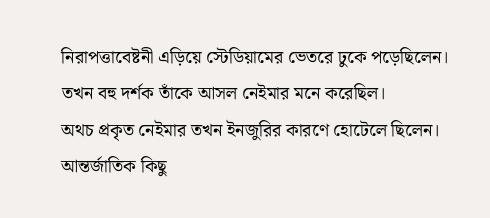নিরাপত্তাবেষ্টনী এড়িয়ে স্টেডিয়ামের ভেতরে ঢুকে পড়েছিলেন। তখন বহু দর্শক তাঁকে আসল নেইমার মনে করেছিল।
অথচ প্রকৃত নেইমার তখন ইনজুরির কারণে হোটেলে ছিলেন। আন্তর্জাতিক কিছু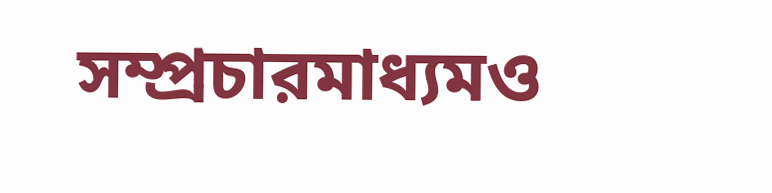সম্প্রচারমাধ্যমও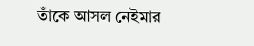তাঁকে আসল নেইমার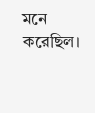মনে করেছিল।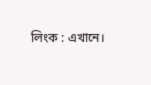লিংক : এখানে।